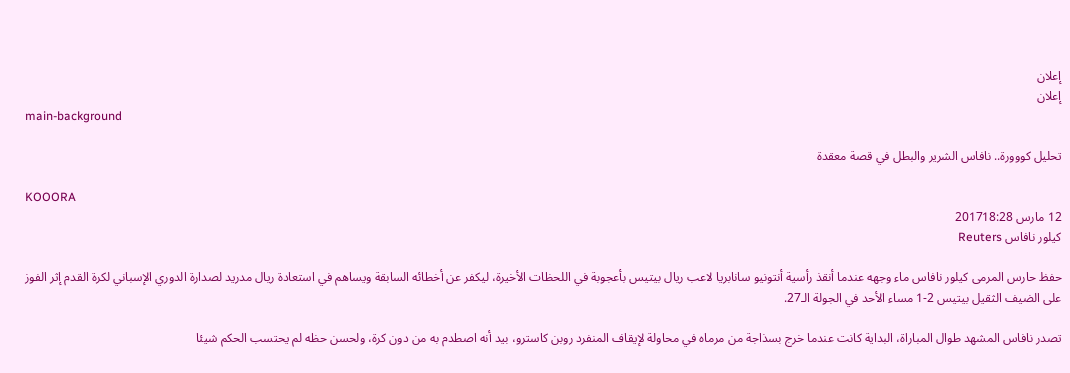إعلان
إعلان
main-background

تحليل كووورة.. نافاس الشرير والبطل في قصة معقدة

KOOORA
12 مارس 201718:28
كيلور نافاس Reuters

حفظ حارس المرمى كيلور نافاس ماء وجهه عندما أنقذ رأسية أنتونيو سانابريا لاعب ريال بيتيس بأعجوبة في اللحظات الأخيرة، ليكفر عن أخطائه السابقة ويساهم في استعادة ريال مدريد لصدارة الدوري الإسباني لكرة القدم إثر الفوز على الضيف الثقيل بيتيس 2-1 مساء الأحد في الجولة الـ27.

تصدر نافاس المشهد طوال المباراة، البداية كانت عندما خرج بسذاجة من مرماه في محاولة لإيقاف المنفرد روبن كاسترو، بيد أنه اصطدم به من دون كرة، ولحسن حظه لم يحتسب الحكم شيئا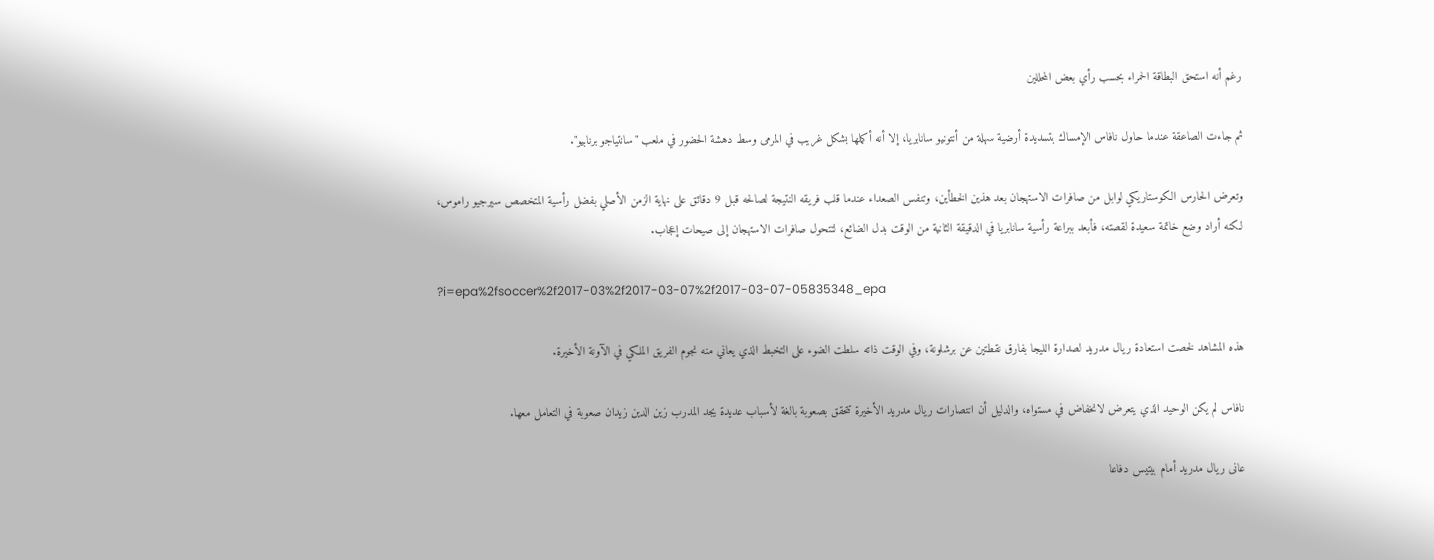رغم أنه استحق البطاقة الحمراء بحسب رأي بعض المحللين

ثم جاءت الصاعقة عندما حاول نافاس الإمساك بتسديدة أرضية سهلة من أنتونيو سانابريا، إلا أنه أكملها بشكل غريب في المرمى وسط دهشة الحضور في ملعب "سانتياجو برنابيو".

وتعرض الحارس الكوستاريكي لوابل من صافرات الاستهجان بعد هذين الخطأين، وتنفس الصعداء عندما قلب فريقه النتيجة لصالحه قبل 9 دقائق على نهاية الزمن الأصلي بفضل رأسية المتخصص سيرجيو راموس، لكنه أراد وضع خاتمة سعيدة لقصته، فأبعد ببراعة رأسية سانابريا في الدقيقة الثانية من الوقت بدل الضائع، لتتحول صافرات الاستهجان إلى صيحات إعجاب.

?i=epa%2fsoccer%2f2017-03%2f2017-03-07%2f2017-03-07-05835348_epa

هذه المشاهد لخصت استعادة ريال مدريد لصدارة الليجا بفارق نقطتين عن برشلونة، وفي الوقت ذاته سلطت الضوء على التخبط الذي يعاني منه نجوم الفريق الملكي في الآونة الأخيرة.

نافاس لم يكن الوحيد الذي يتعرض لانخفاض في مستواه، والدليل أن انتصارات ريال مدريد الأخيرة تتحقق بصعوبة بالغة لأسباب عديدة يجد المدرب زين الدين زيدان صعوبة في التعامل معها.

عانى ريال مدريد أمام بيتيس دفاعا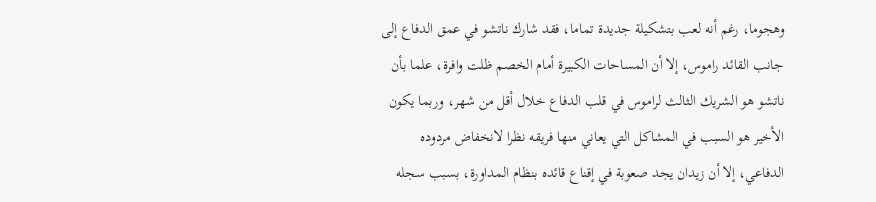وهجوما، رغم أنه لعب بتشكيلة جديدة تماما، فقد شارك ناتشو في عمق الدفاع إلى جانب القائد راموس، إلا أن المساحات الكبيرة أمام الخصم ظلت وافرة، علما بأن ناتشو هو الشريك الثالث لراموس في قلب الدفاع خلال أقل من شهر، وربما يكون الأخير هو السبب في المشاكل التي يعاني منها فريقه نظرا لانخفاض مردوده الدفاعي، إلا أن زيدان يجد صعوبة في إقناع قائده بنظام المداورة، بسبب سجله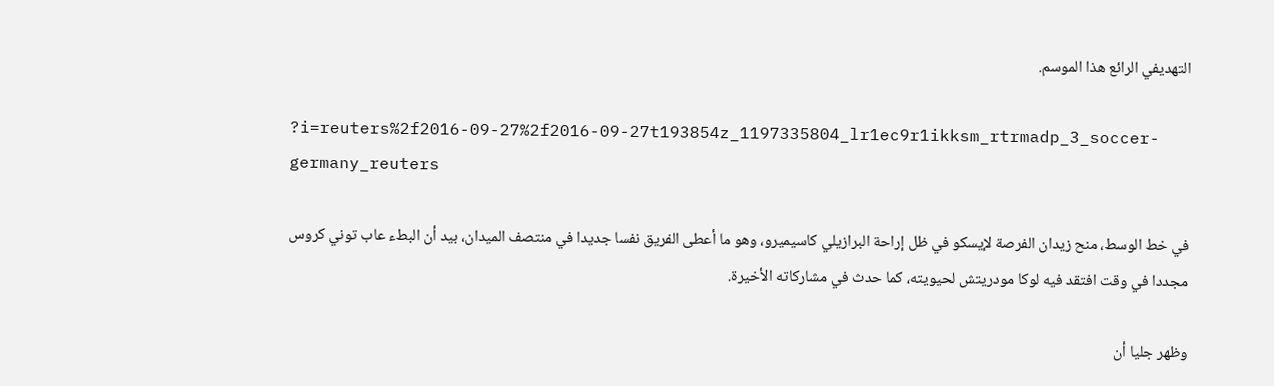التهديفي الرائع هذا الموسم.

?i=reuters%2f2016-09-27%2f2016-09-27t193854z_1197335804_lr1ec9r1ikksm_rtrmadp_3_soccer-germany_reuters

في خط الوسط، منح زيدان الفرصة لإيسكو في ظل إراحة البرازيلي كاسيميرو، وهو ما أعطى الفريق نفسا جديدا في منتصف الميدان، بيد أن البطء عاب توني كروس مجددا في وقت افتقد فيه لوكا مودريتش لحيويته، كما حدث في مشاركاته الأخيرة.

وظهر جليا أن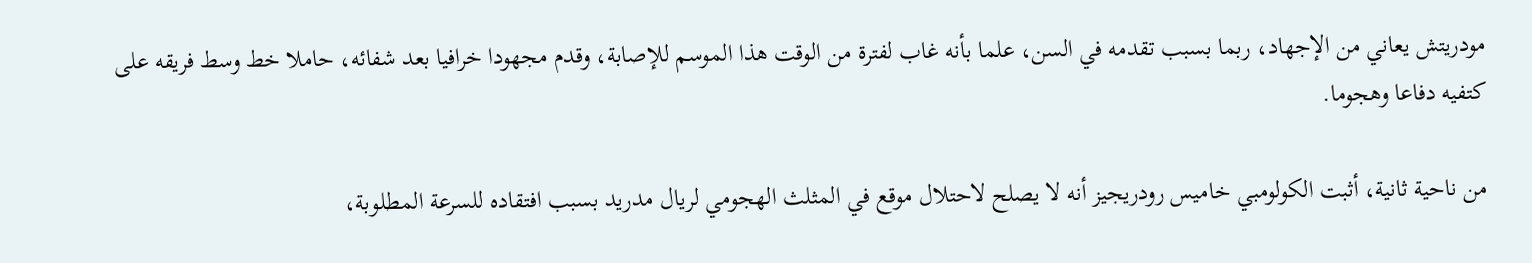مودريتش يعاني من الإجهاد، ربما بسبب تقدمه في السن، علما بأنه غاب لفترة من الوقت هذا الموسم للإصابة، وقدم مجهودا خرافيا بعد شفائه، حاملا خط وسط فريقه على كتفيه دفاعا وهجوما.

من ناحية ثانية، أثبت الكولومبي خاميس رودريجيز أنه لا يصلح لاحتلال موقع في المثلث الهجومي لريال مدريد بسبب افتقاده للسرعة المطلوبة،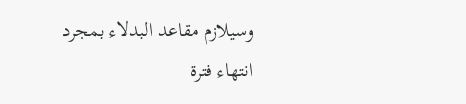وسيلازم مقاعد البدلاء بمجرد انتهاء فترة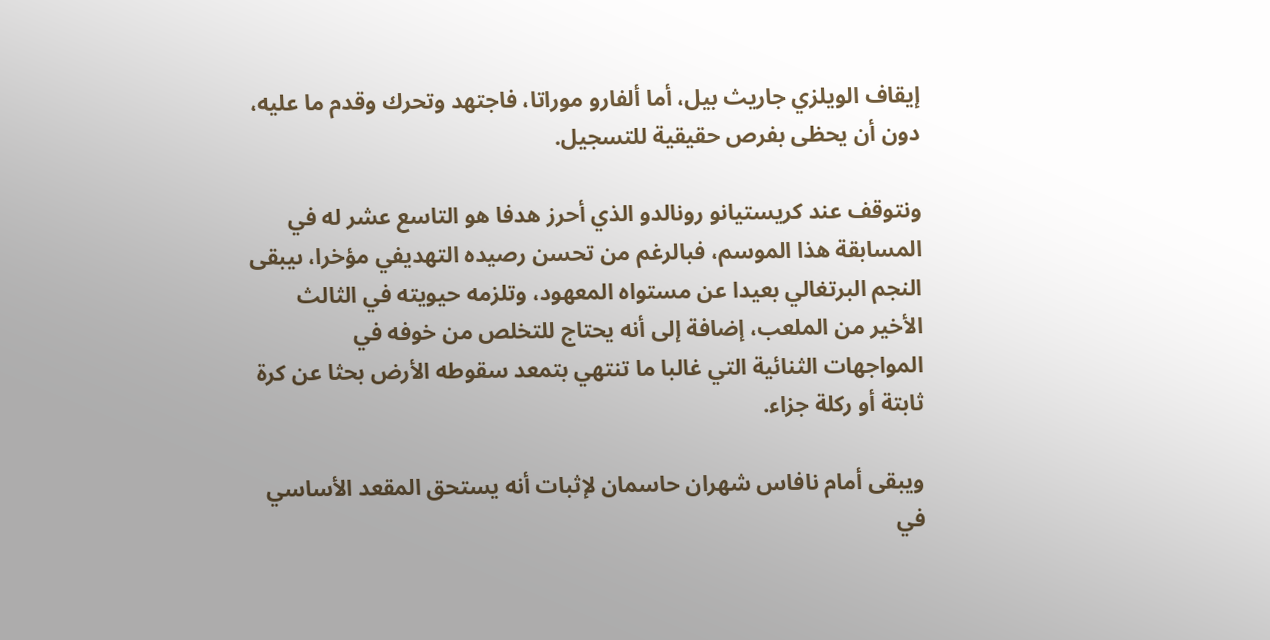إيقاف الويلزي جاريث بيل، أما ألفارو موراتا، فاجتهد وتحرك وقدم ما عليه، دون أن يحظى بفرص حقيقية للتسجيل.

ونتوقف عند كريستيانو رونالدو الذي أحرز هدفا هو التاسع عشر له في المسابقة هذا الموسم، فبالرغم من تحسن رصيده التهديفي مؤخرا، ىيبقى النجم البرتغالي بعيدا عن مستواه المعهود، وتلزمه حيويته في الثالث الأخير من الملعب، إضافة إلى أنه يحتاج للتخلص من خوفه في المواجهات الثنائية التي غالبا ما تنتهي بتمعد سقوطه الأرض بحثا عن كرة ثابتة أو ركلة جزاء.

ويبقى أمام نافاس شهران حاسمان لإثبات أنه يستحق المقعد الأساسي في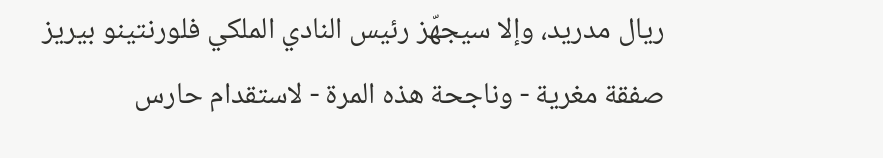ريال مدريد، وإلا سيجهّز رئيس النادي الملكي فلورنتينو بيريز صفقة مغرية - وناجحة هذه المرة - لاستقدام حارس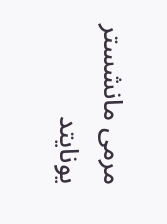مرمى مانشستر يونايتد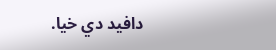دافيد دي خيا.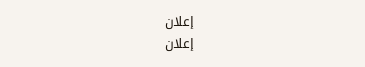إعلان
إعلان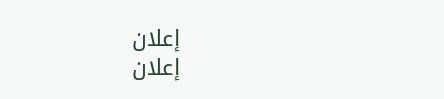إعلان
إعلان